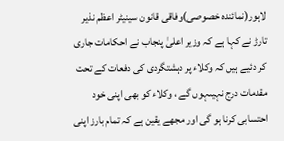لاہور(نمائندہ خصوصی)وفاقی قانون سینیٹر اعظم نذیر تارڑ نے کہا ہے کہ وزیر اعلیٰ پنجاب نے احکامات جاری کر دئیے ہیں کہ وکلاء پر دہشتگردی کی دفعات کے تحت مقدمات درج نہیںہوں گے ، وکلاء کو بھی اپنی خود احتسابی کرنا ہو گی اور مجھے یقین ہے کہ تمام بارز اپنی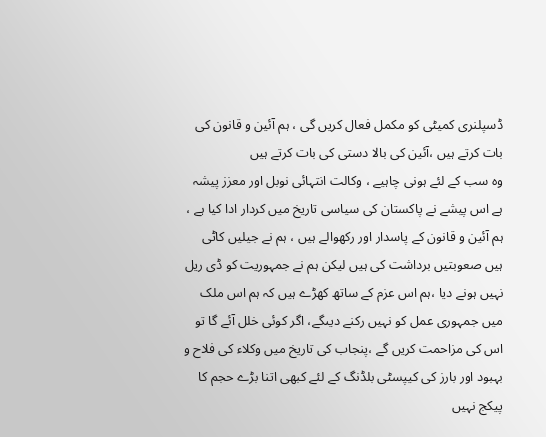ڈسپلنری کمیٹی کو مکمل فعال کریں گی ، ہم آئین و قانون کی بات کرتے ہیں ،آئین کی بالا دستی کی بات کرتے ہیں
وہ سب کے لئے ہونی چاہیے ، وکالت انتہائی نوبل اور معزز پیشہ ہے اس پیشے نے پاکستان کی سیاسی تاریخ میں کردار ادا کیا ہے ، ہم آئین و قانون کے پاسدار اور رکھوالے ہیں ، ہم نے جیلیں کاٹی ہیں صعوبتیں برداشت کی ہیں لیکن ہم نے جمہوریت کو ڈی ریل نہیں ہونے دیا ،ہم اس عزم کے ساتھ کھڑے ہیں کہ ہم اس ملک میں جمہوری عمل کو نہیں رکنے دیںگے، اگر کوئی خلل آئے گا تو اس کی مزاحمت کریں گے ،پنجاب کی تاریخ میں وکلاء کی فلاح و بہبود اور بارز کی کیپسٹی بلڈنگ کے لئے کبھی اتنا بڑے حجم کا پیکج نہیں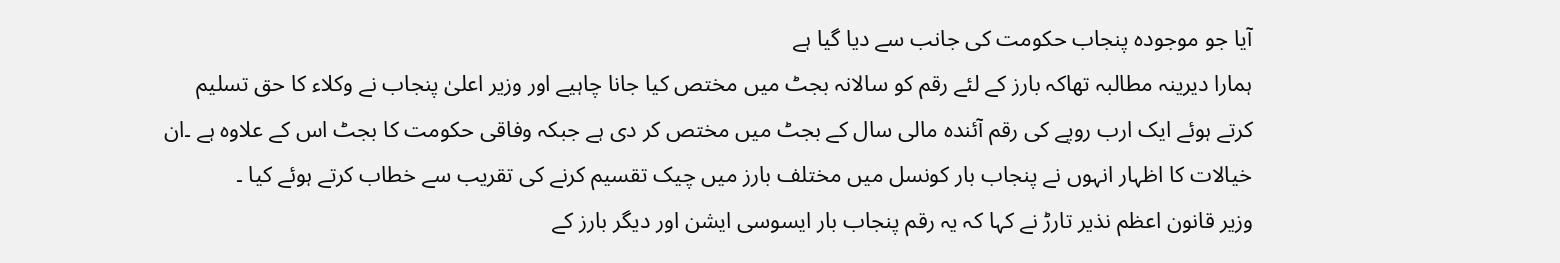آیا جو موجودہ پنجاب حکومت کی جانب سے دیا گیا ہے
ہمارا دیرینہ مطالبہ تھاکہ بارز کے لئے رقم کو سالانہ بجٹ میں مختص کیا جانا چاہیے اور وزیر اعلیٰ پنجاب نے وکلاء کا حق تسلیم کرتے ہوئے ایک ارب روپے کی رقم آئندہ مالی سال کے بجٹ میں مختص کر دی ہے جبکہ وفاقی حکومت کا بجٹ اس کے علاوہ ہے ۔ان خیالات کا اظہار انہوں نے پنجاب بار کونسل میں مختلف بارز میں چیک تقسیم کرنے کی تقریب سے خطاب کرتے ہوئے کیا ۔
وزیر قانون اعظم نذیر تارڑ نے کہا کہ یہ رقم پنجاب بار ایسوسی ایشن اور دیگر بارز کے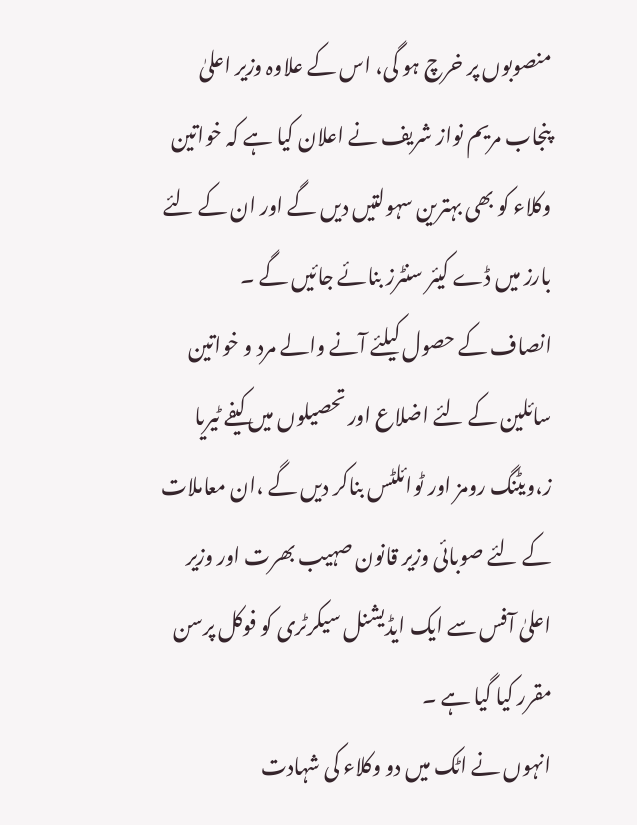منصوبوں پر خرچ ہو گی، اس کے علاوہ وزیر اعلیٰ پنجاب مریم نواز شریف نے اعلان کیا ہے کہ خواتین وکلاء کو بھی بہترین سہولتیں دیں گے اور ان کے لئے بارز میں ڈے کیئر سنٹرز بنائے جائیں گے ۔
انصاف کے حصول کیلئے آنے والے مرد و خواتین سائلین کے لئے اضلاع اور تحصیلوں میں کیفے ٹیریا ز،ویٹنگ رومز اور ٹوائلٹس بناکر دیں گے ،ان معاملات کے لئے صوبائی وزیر قانون صہیب بھرت اور وزیر اعلیٰ آفس سے ایک ایڈیشنل سیکرٹری کو فوکل پرسن مقرر کیا گیا ہے ۔
انہوں نے اٹک میں دو وکلاء کی شہادت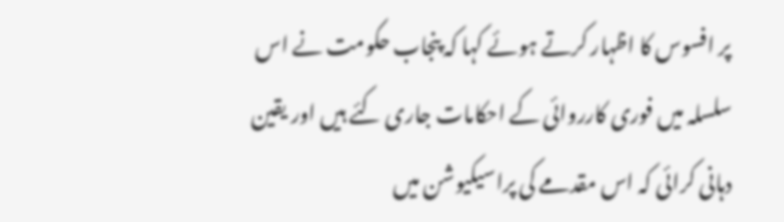پر افسوس کا اظہار کرتے ہوئے کہا کہ پنجاب حکومت نے اس سلسلہ میں فوری کارروائی کے احکامات جاری کئے ہیں اور یقین دہانی کرائی کہ اس مقدمے کی پراسیکیوشن میں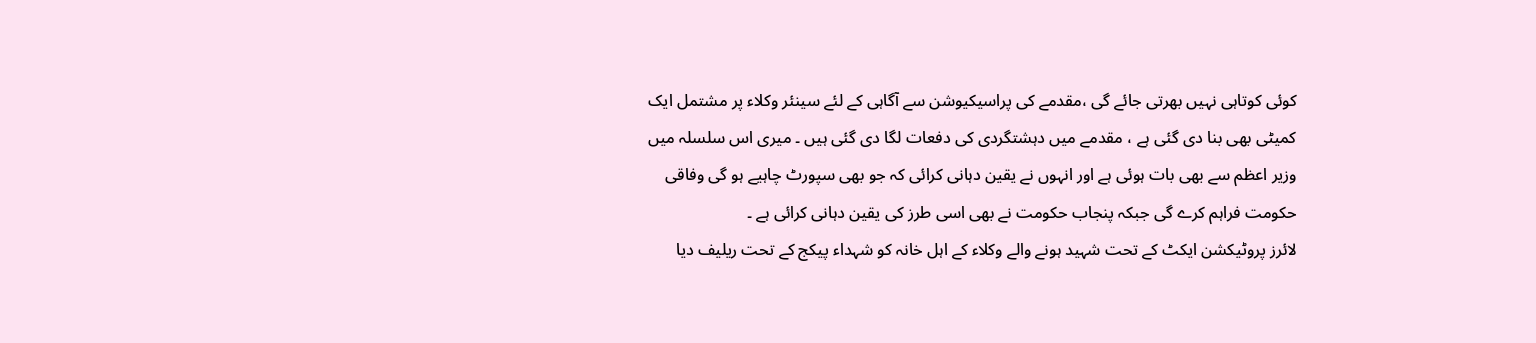کوئی کوتاہی نہیں بھرتی جائے گی ،مقدمے کی پراسیکیوشن سے آگاہی کے لئے سینئر وکلاء پر مشتمل ایک کمیٹی بھی بنا دی گئی ہے ، مقدمے میں دہشتگردی کی دفعات لگا دی گئی ہیں ۔ میری اس سلسلہ میں وزیر اعظم سے بھی بات ہوئی ہے اور انہوں نے یقین دہانی کرائی کہ جو بھی سپورٹ چاہیے ہو گی وفاقی حکومت فراہم کرے گی جبکہ پنجاب حکومت نے بھی اسی طرز کی یقین دہانی کرائی ہے ۔
لائرز پروٹیکشن ایکٹ کے تحت شہید ہونے والے وکلاء کے اہل خانہ کو شہداء پیکج کے تحت ریلیف دیا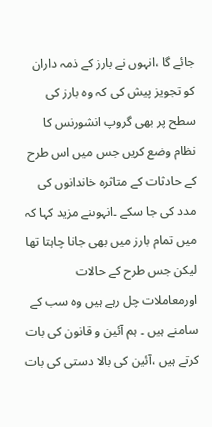جائے گا ،انہوں نے بارز کے ذمہ داران کو تجویز پیش کی کہ وہ بارز کی سطح پر بھی گروپ انشورنس کا نظام وضع کریں جس میں اس طرح کے حادثات کے متاثرہ خاندانوں کی مدد کی جا سکے ۔انہوںنے مزید کہا کہ میں تمام بارز میں بھی جانا چاہتا تھا لیکن جس طرح کے حالات اورمعاملات چل رہے ہیں وہ سب کے سامنے ہیں ۔ ہم آئین و قانون کی بات کرتے ہیں ،آئین کی بالا دستی کی بات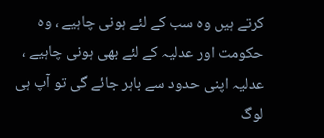کرتے ہیں وہ سب کے لئے ہونی چاہیے ، وہ حکومت اور عدلیہ کے لئے بھی ہونی چاہیے ، عدلیہ اپنی حدود سے باہر جائے گی تو آپ ہی لوگ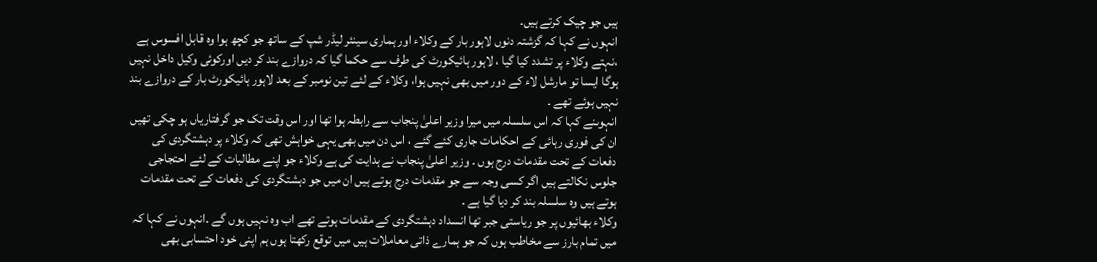ہیں جو چیک کرتے ہیں۔
انہوں نے کہا کہ گزشتہ دنوں لاہور بار کے وکلاء اور ہماری سینئر لیڈر شپ کے ساتھ جو کچھ ہوا وہ قابل افسوس ہے ،نہتے وکلاء پر تشدد کیا گیا ، لاہور ہائیکورٹ کی طرف سے حکما گیا کہ دروازے بند کر دیں اورکوئی وکیل داخل نہیں ہوگا ایسا تو مارشل لاء کے دور میں بھی نہیں ہوا، وکلاء کے لئے تین نومبر کے بعد لاہور ہائیکورٹ بار کے دروازے بند نہیں ہوئے تھے ۔
انہوںنے کہا کہ اس سلسلہ میں میرا وزیر اعلیٰ پنجاب سے رابطہ ہوا تھا اور اس وقت تک جو گرفتاریاں ہو چکی تھیں ان کی فوری رہائی کے احکامات جاری کئے گئے ، اس دن میں بھی یہی خواہش تھی کہ وکلاء پر دہشتگردی کی دفعات کے تحت مقدمات درج ہوں ۔ وزیر اعلیٰ پنجاب نے ہدایت کی ہے وکلاء جو اپنے مطالبات کے لئے احتجاجی جلوس نکالتے ہیں اگر کسی وجہ سے جو مقدمات درج ہوتے ہیں ان میں جو دہشتگردی کی دفعات کے تحت مقدمات ہوتے ہیں وہ سلسلہ بند کر دیا گیا ہے ۔
وکلاء بھائیوں پر جو ریاستی جبر تھا انسداد دہشتگردی کے مقدمات ہوتے تھے اب وہ نہیں ہوں گے ۔انہوں نے کہا کہ میں تمام بارز سے مخاطب ہوں کہ جو ہمارے ذاتی معاملات ہیں میں توقع رکھتا ہوں ہم اپنی خود احتسابی بھی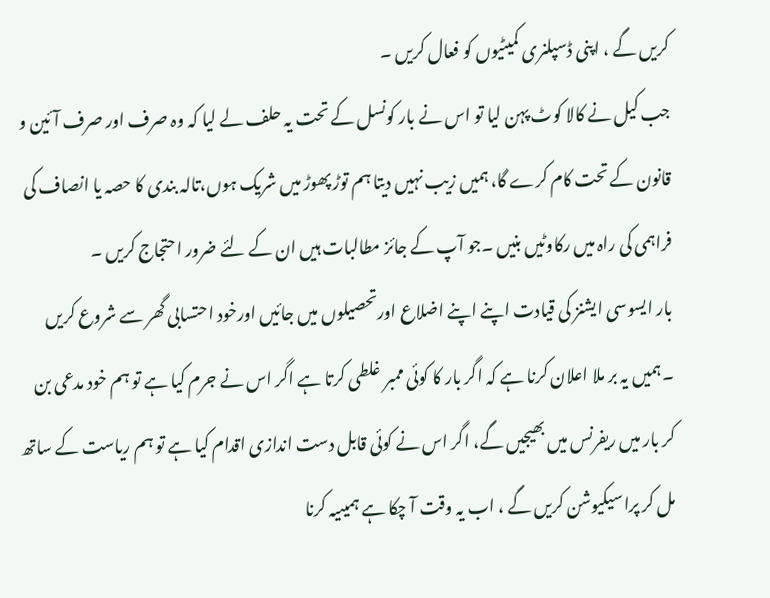کریں گے ، اپنی ڈسپلنری کمیٹیوں کو فعال کریں ۔
جب کیل نے کالا کوٹ پہن لیا تو اس نے بار کونسل کے تحت یہ حلف لے لیا کہ وہ صرف اور صرف آئین و قانون کے تحت کام کرے گا، ہمیں زیب نہیں دیتا ہم توڑ پھوڑ میں شریک ہوں،تالہ بندی کا حصہ یا انصاف کی فراہمی کی راہ میں رکاوٹیں بنیں ۔جو آپ کے جائز مطالبات ہیں ان کے لئے ضرور احتجاج کریں ۔
بار ایسوسی ایشنز کی قیادت اپنے اپنے اضلاع اورتحصیلوں میں جائیں اورخود احتسابی گھر سے شروع کریں ۔ہمیں یہ بر ملا اعلان کرنا ہے کہ اگر بار کا کوئی ممبر غلطی کرتا ہے اگر اس نے جرم کیا ہے تو ہم خود مدعی بن کر بار میں ریفرنس میں بھیجیں گے، اگر اس نے کوئی قابل دست اندازی اقدام کیا ہے تو ہم ریاست کے ساتھ مل کر پراسیکیوشن کریں گے ، اب یہ وقت آ چکا ہے ہمیںیہ کرنا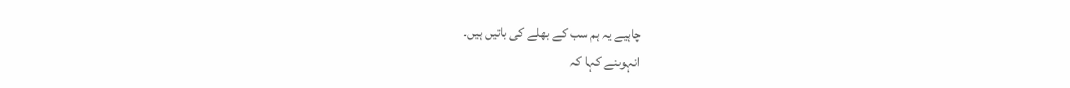چاہیے یہ ہم سب کے بھلے کی باتیں ہیں۔
انہوںنے کہا کہ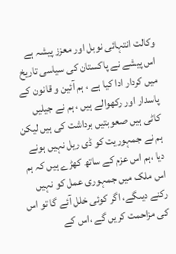وکالت انتہائی نوبل اور معزز پیشہ ہے اس پیشے نے پاکستان کی سیاسی تاریخ میں کردار ادا کیا ہے ، ہم آئین و قانون کے پاسدار اور رکھوالے ہیں ، ہم نے جیلیں کاٹی ہیں صعوبتیں برداشت کی ہیں لیکن ہم نے جمہوریت کو ڈی ریل نہیں ہونے دیا ،ہم اس عزم کے ساتھ کھڑے ہیں کہ ہم اس ملک میں جمہوری عمل کو نہیں رکنے دیںگے، اگر کوئی خلل آئے گا تو اس کی مزاحمت کریں گے ،اس کے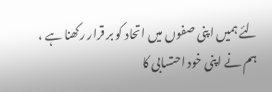لئے ہمیں اپنی صفوں میں اتحاد کو بر قرار رکھنا ہے ، ہم نے اپنی خود احتسابی کا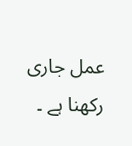عمل جاری رکھنا ہے ۔